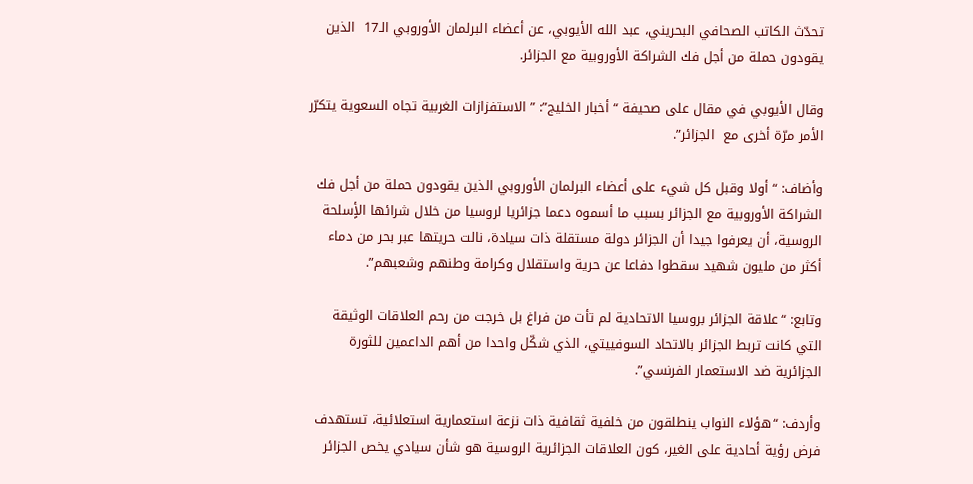تحدّث الكاتب الصحافي البحريني، عبد الله الأيوبي، عن أعضاء البرلمان الأوروبي الـ17  الذين يقودون حملة من أجل فك الشراكة الأوروبية مع الجزائر.

وقال الأيوبي في مقال على صحيفة “أخبار الخليج”: ” الاستفزازات الغربية تجاه السعوية يتكرّر الأمر مرّة أخرى مع  الجزائر”.

وأضاف: “أولا وقبل كل شيء على أعضاء البرلمان الأوروبي الذين يقودون حملة من أجل فك الشراكة الأوروبية مع الجزائر بسبب ما أسموه دعما جزائريا لروسيا من خلال شرائها الأٍسلحة الروسية، أن يعرفوا جيدا أن الجزائر دولة مستقلة ذات سيادة، نالت حريتها عبر بحر من دماء أكثر من مليون شهيد سقطوا دفاعا عن حرية واستقلال وكرامة وطنهم وشعبهم”.

وتابع: “علاقة الجزائر بروسيا الاتحادية لم تأت من فراغ بل خرجت من رحم العلاقات الوثيقة التي كانت تربط الجزائر بالاتحاد السوفييتي، الذي شكّل واحدا من أهم الداعمين للثورة الجزائرية ضد الاستعمار الفرنسي”.

وأردف: “هؤلاء النواب ينطلقون من خلفية ثقافية ذات نزعة استعمارية استعلائية، تستهدف فرض رؤية أحادية على الغير، كون العلاقات الجزائرية الروسية هو شأن سيادي يخص الجزائر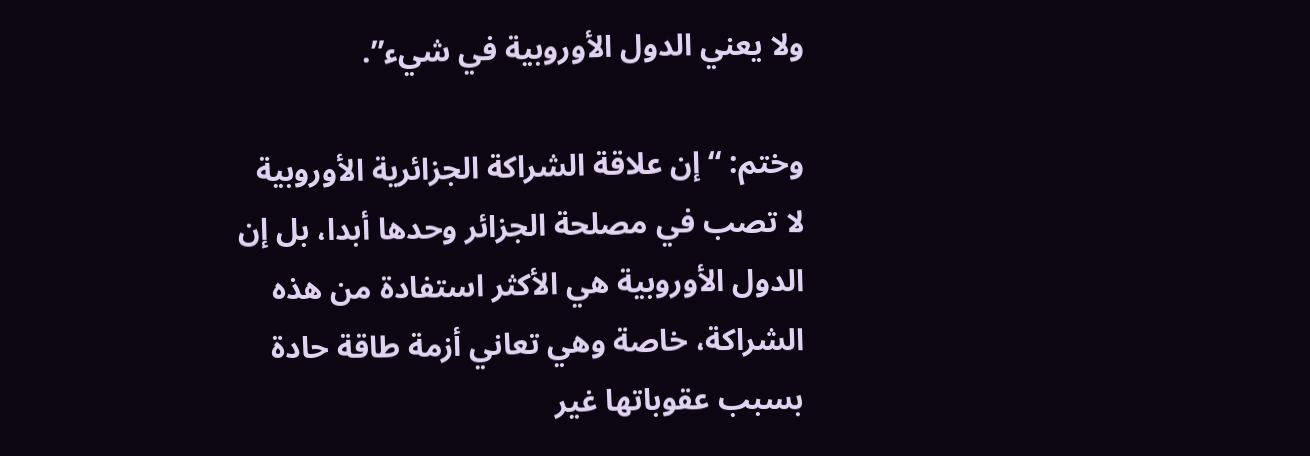ولا يعني الدول الأوروبية في شيء”.

وختم: “إن علاقة الشراكة الجزائرية الأوروبية لا تصب في مصلحة الجزائر وحدها أبدا، بل إن الدول الأوروبية هي الأكثر استفادة من هذه الشراكة، خاصة وهي تعاني أزمة طاقة حادة بسبب عقوباتها غير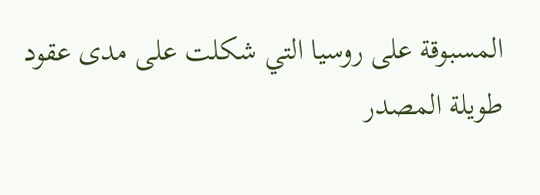المسبوقة على روسيا التي شكلت على مدى عقود طويلة المصدر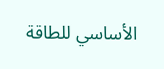الأساسي للطاقة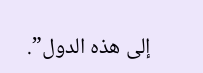إلى هذه الدول”.